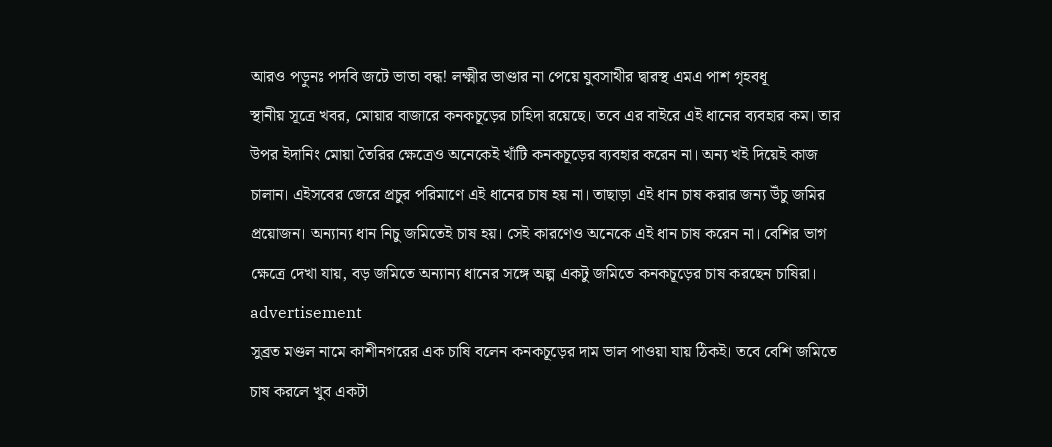আরও পড়ুনঃ পদবি জটে ভাতা বন্ধ! লক্ষ্মীর ভাণ্ডার না পেয়ে যুবসাথীর দ্বারস্থ এমএ পাশ গৃহবধূ
স্থানীয় সূত্রে খবর, মোয়ার বাজারে কনকচূড়ের চাহিদা রয়েছে। তবে এর বাইরে এই ধানের ব্যবহার কম। তার উপর ইদানিং মোয়া তৈরির ক্ষেত্রেও অনেকেই খাঁটি কনকচূড়ের ব্যবহার করেন না। অন্য খই দিয়েই কাজ চালান। এইসবের জেরে প্রচুর পরিমাণে এই ধানের চাষ হয় না। তাছাড়া এই ধান চাষ করার জন্য উঁচু জমির প্রয়োজন। অন্যান্য ধান নিচু জমিতেই চাষ হয়। সেই কারণেও অনেকে এই ধান চাষ করেন না। বেশির ভাগ ক্ষেত্রে দেখা যায়, বড় জমিতে অন্যান্য ধানের সঙ্গে অল্প একটু জমিতে কনকচূড়ের চাষ করছেন চাষিরা।
advertisement
সুব্রত মণ্ডল নামে কাশীনগরের এক চাষি বলেন কনকচূড়ের দাম ভাল পাওয়া যায় ঠিকই। তবে বেশি জমিতে চাষ করলে খুব একটা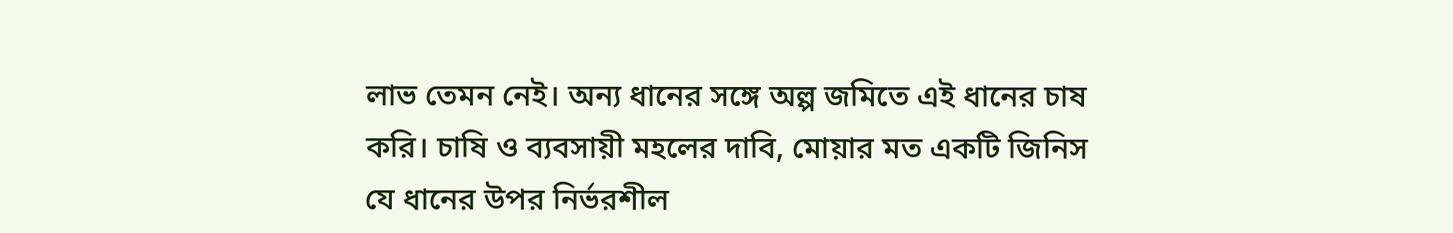লাভ তেমন নেই। অন্য ধানের সঙ্গে অল্প জমিতে এই ধানের চাষ করি। চাষি ও ব্যবসায়ী মহলের দাবি, মোয়ার মত একটি জিনিস যে ধানের উপর নির্ভরশীল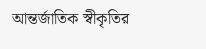আন্তর্জাতিক স্বীকৃতির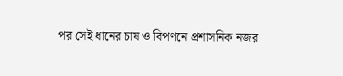পর সেই ধানের চাষ ও বিপণনে প্রশাসনিক নজর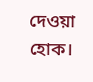দেওয়া হোক।